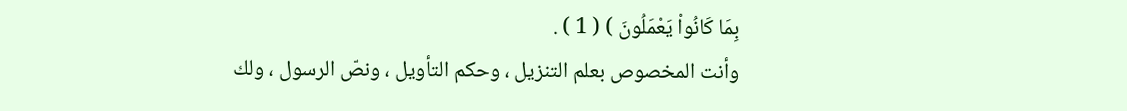بِمَا كَانُواْ يَعْمَلُونَ ) ( 1 ) .
وأنت المخصوص بعلم التنزيل ، وحكم التأويل ، ونصّ الرسول ، ولك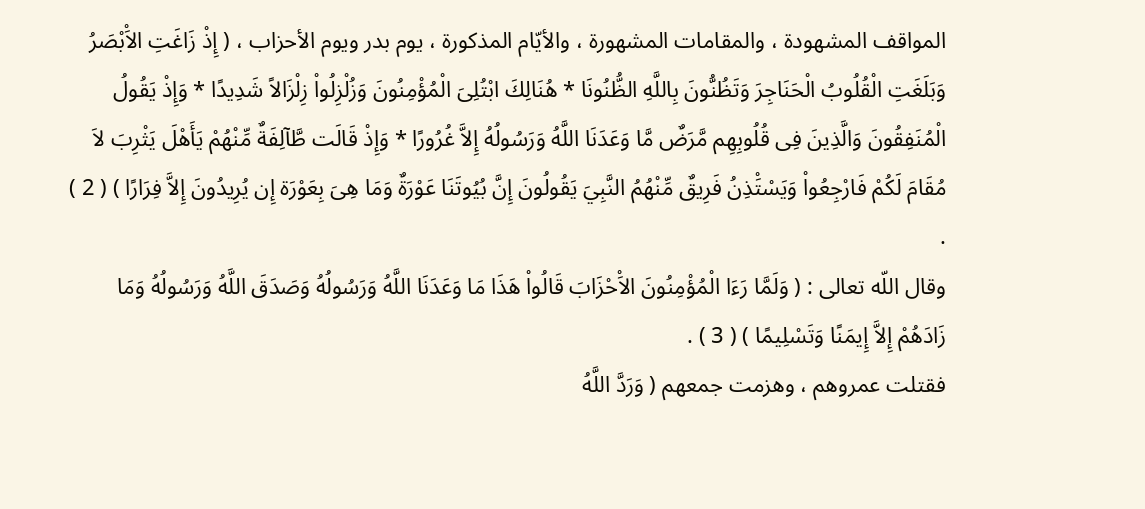المواقف المشهودة ، والمقامات المشهورة ، والأيّام المذكورة ، يوم بدر ويوم الأحزاب ، ( إِذْ زَاغَتِ الاَْبْصَرُ وَبَلَغَتِ الْقُلُوبُ الْحَنَاجِرَ وَتَظُنُّونَ بِاللَّهِ الظُّنُونَا * هُنَالِكَ ابْتُلِىَ الْمُؤْمِنُونَ وَزُلْزِلُواْ زِلْزَالاً شَدِيدًا * وَإِذْ يَقُولُ الْمُنَفِقُونَ وَالَّذِينَ فِى قُلُوبِهِم مَّرَضٌ مَّا وَعَدَنَا اللَّهُ وَرَسُولُهُ إِلاَّ غُرُورًا * وَإِذْ قَالَت طَّآلِفَةٌ مِّنْهُمْ يَأَهْلَ يَثْرِبَ لاَ مُقَامَ لَكُمْ فَارْجِعُواْ وَيَسْتَْذِنُ فَرِيقٌ مِّنْهُمُ النَّبِيَ يَقُولُونَ إِنَّ بُيُوتَنَا عَوْرَةٌ وَمَا هِىَ بِعَوْرَة إِن يُرِيدُونَ إِلاَّ فِرَارًا ) ( 2 ) .
وقال اللّه تعالى : ( وَلَمَّا رَءَا الْمُؤْمِنُونَ الاَْحْزَابَ قَالُواْ هَذَا مَا وَعَدَنَا اللَّهُ وَرَسُولُهُ وَصَدَقَ اللَّهُ وَرَسُولُهُ وَمَا زَادَهُمْ إِلاَّ إِيمَنًا وَتَسْلِيمًا ) ( 3 ) .
فقتلت عمروهم ، وهزمت جمعهم ( وَرَدَّ اللَّهُ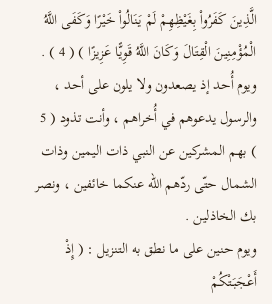الَّذِينَ كَفَرُواْ بِغَيْظِهِمْ لَمْ يَنَالُواْ خَيْرًا وَكَفَى اللَّهُ الْمُؤْمِنِينَ الْقِتَالَ وَكَانَ اللَّهُ قَوِيًّا عَزِيزًا ) ( 4 ) .
ويوم أُحد إذ يصعدون ولا يلون على أحد ، والرسول يدعوهم في أُخراهم ، وأنت تذود ( 5 ) بهم المشركين عن النبي ذات اليمين وذات الشمال حتّى ردّهم اللّه عنكما خائفين ، ونصر بك الخاذلين .
ويوم حنين على ما نطق به التنزيل : ( إِذْ أَعْجَبَتْكُمْ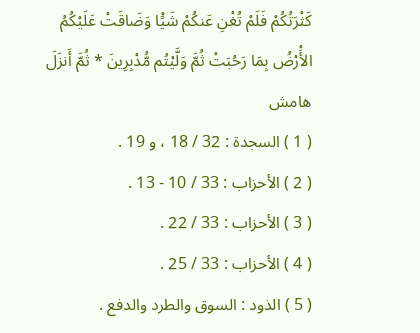كَثْرَتُكُمْ فَلَمْ تُغْنِ عَنكُمْ شَيًْا وَضَاقَتْ عَلَيْكُمُ الأَْرْضُ بِمَا رَحُبَتْ ثُمَّ وَلَّيْتُم مُّدْبِرِينَ * ثُمَّ أَنزَلَ
هامش
( 1 ) السجدة : 32 / 18 ، و 19 .
( 2 ) الأحزاب : 33 / 10 - 13 .
( 3 ) الأحزاب : 33 / 22 .
( 4 ) الأحزاب : 33 / 25 .
( 5 ) الذود : السوق والطرد والدفع .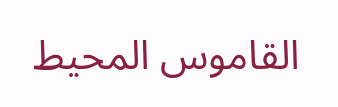القاموس المحيط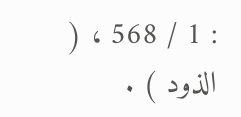: 1 / 568 ، ( الذود ) .